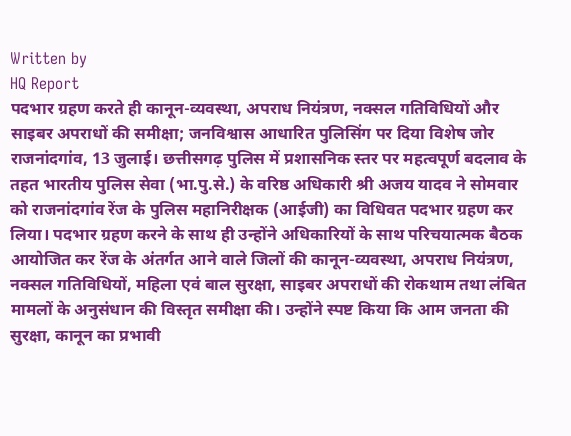Written by
HQ Report
पदभार ग्रहण करते ही कानून-व्यवस्था, अपराध नियंत्रण, नक्सल गतिविधियों और साइबर अपराधों की समीक्षा; जनविश्वास आधारित पुलिसिंग पर दिया विशेष जोर
राजनांदगांव, 13 जुलाई। छत्तीसगढ़ पुलिस में प्रशासनिक स्तर पर महत्वपूर्ण बदलाव के तहत भारतीय पुलिस सेवा (भा.पु.से.) के वरिष्ठ अधिकारी श्री अजय यादव ने सोमवार को राजनांदगांव रेंज के पुलिस महानिरीक्षक (आईजी) का विधिवत पदभार ग्रहण कर लिया। पदभार ग्रहण करने के साथ ही उन्होंने अधिकारियों के साथ परिचयात्मक बैठक आयोजित कर रेंज के अंतर्गत आने वाले जिलों की कानून-व्यवस्था, अपराध नियंत्रण, नक्सल गतिविधियों, महिला एवं बाल सुरक्षा, साइबर अपराधों की रोकथाम तथा लंबित मामलों के अनुसंधान की विस्तृत समीक्षा की। उन्होंने स्पष्ट किया कि आम जनता की सुरक्षा, कानून का प्रभावी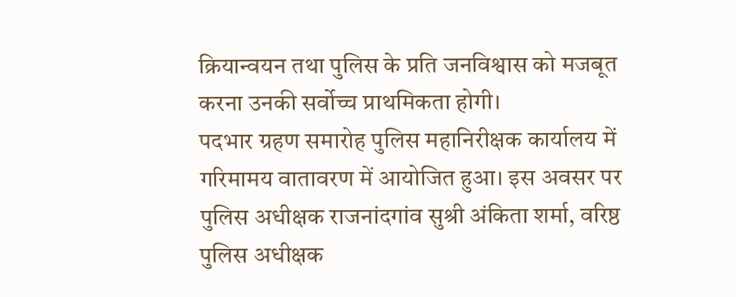क्रियान्वयन तथा पुलिस के प्रति जनविश्वास को मजबूत करना उनकी सर्वोच्च प्राथमिकता होगी।
पदभार ग्रहण समारोह पुलिस महानिरीक्षक कार्यालय में गरिमामय वातावरण में आयोजित हुआ। इस अवसर पर पुलिस अधीक्षक राजनांदगांव सुश्री अंकिता शर्मा, वरिष्ठ पुलिस अधीक्षक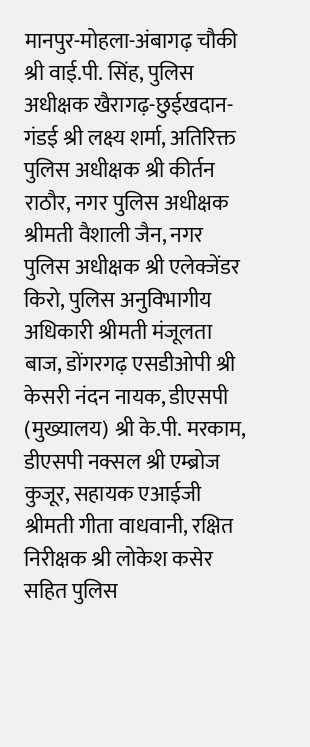मानपुर-मोहला-अंबागढ़ चौकी श्री वाई.पी. सिंह, पुलिस अधीक्षक खैरागढ़-छुईखदान-गंडई श्री लक्ष्य शर्मा, अतिरिक्त पुलिस अधीक्षक श्री कीर्तन राठौर, नगर पुलिस अधीक्षक श्रीमती वैशाली जैन, नगर पुलिस अधीक्षक श्री एलेक्जेंडर किरो, पुलिस अनुविभागीय अधिकारी श्रीमती मंजूलता बाज, डोंगरगढ़ एसडीओपी श्री केसरी नंदन नायक, डीएसपी (मुख्यालय) श्री के.पी. मरकाम, डीएसपी नक्सल श्री एम्ब्रोज कुजूर, सहायक एआईजी श्रीमती गीता वाधवानी, रक्षित निरीक्षक श्री लोकेश कसेर सहित पुलिस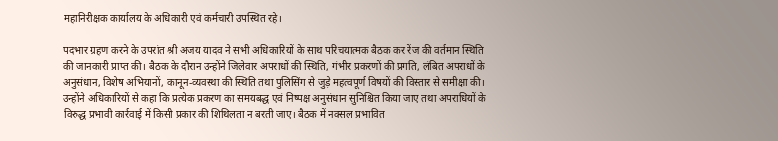महानिरीक्षक कार्यालय के अधिकारी एवं कर्मचारी उपस्थित रहे।

पदभार ग्रहण करने के उपरांत श्री अजय यादव ने सभी अधिकारियों के साथ परिचयात्मक बैठक कर रेंज की वर्तमान स्थिति की जानकारी प्राप्त की। बैठक के दौरान उन्होंने जिलेवार अपराधों की स्थिति, गंभीर प्रकरणों की प्रगति, लंबित अपराधों के अनुसंधान, विशेष अभियानों, कानून-व्यवस्था की स्थिति तथा पुलिसिंग से जुड़े महत्वपूर्ण विषयों की विस्तार से समीक्षा की। उन्होंने अधिकारियों से कहा कि प्रत्येक प्रकरण का समयबद्ध एवं निष्पक्ष अनुसंधान सुनिश्चित किया जाए तथा अपराधियों के विरुद्ध प्रभावी कार्रवाई में किसी प्रकार की शिथिलता न बरती जाए। बैठक में नक्सल प्रभावित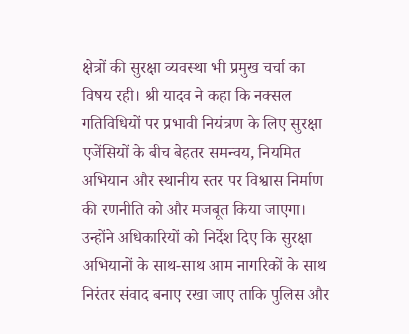क्षेत्रों की सुरक्षा व्यवस्था भी प्रमुख चर्चा का विषय रही। श्री यादव ने कहा कि नक्सल गतिविधियों पर प्रभावी नियंत्रण के लिए सुरक्षा एजेंसियों के बीच बेहतर समन्वय, नियमित अभियान और स्थानीय स्तर पर विश्वास निर्माण की रणनीति को और मजबूत किया जाएगा। उन्होंने अधिकारियों को निर्देश दिए कि सुरक्षा अभियानों के साथ-साथ आम नागरिकों के साथ निरंतर संवाद बनाए रखा जाए ताकि पुलिस और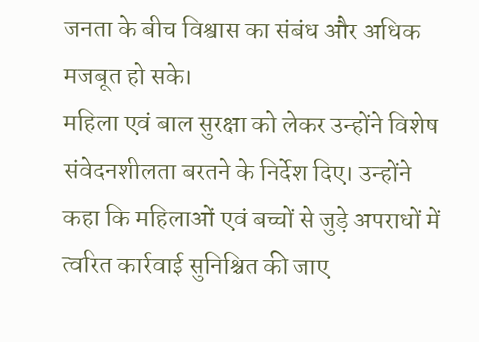जनता के बीच विश्वास का संबंध और अधिक मजबूत हो सके।
महिला एवं बाल सुरक्षा को लेकर उन्होंने विशेष संवेदनशीलता बरतने के निर्देश दिए। उन्होंने कहा कि महिलाओं एवं बच्चों से जुड़े अपराधों में त्वरित कार्रवाई सुनिश्चित की जाए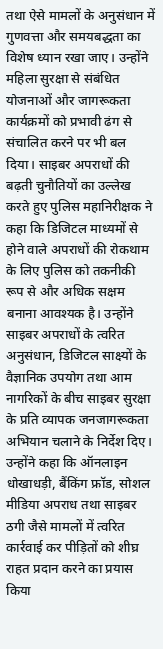तथा ऐसे मामलों के अनुसंधान में गुणवत्ता और समयबद्धता का विशेष ध्यान रखा जाए। उन्होंने महिला सुरक्षा से संबंधित योजनाओं और जागरूकता कार्यक्रमों को प्रभावी ढंग से संचालित करने पर भी बल दिया। साइबर अपराधों की बढ़ती चुनौतियों का उल्लेख करते हुए पुलिस महानिरीक्षक ने कहा कि डिजिटल माध्यमों से होने वाले अपराधों की रोकथाम के लिए पुलिस को तकनीकी रूप से और अधिक सक्षम बनाना आवश्यक है। उन्होंने साइबर अपराधों के त्वरित अनुसंधान, डिजिटल साक्ष्यों के वैज्ञानिक उपयोग तथा आम नागरिकों के बीच साइबर सुरक्षा के प्रति व्यापक जनजागरूकता अभियान चलाने के निर्देश दिए। उन्होंने कहा कि ऑनलाइन धोखाधड़ी, बैंकिंग फ्रॉड, सोशल मीडिया अपराध तथा साइबर ठगी जैसे मामलों में त्वरित कार्रवाई कर पीड़ितों को शीघ्र राहत प्रदान करने का प्रयास किया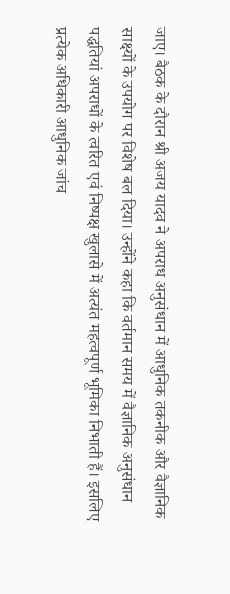जाए। बैठक के दौरान श्री अजय यादव ने अपराध अनुसंधान में आधुनिक तकनीक और वैज्ञानिक साक्ष्यों के उपयोग पर विशेष बल दिया। उन्होंने कहा कि वर्तमान समय में वैज्ञानिक अनुसंधान पद्धतियां अपराधों के त्वरित एवं निष्पक्ष खुलासे में अत्यंत महत्वपूर्ण भूमिका निभाती हैं। इसलिए प्रत्येक अधिकारी आधुनिक जांच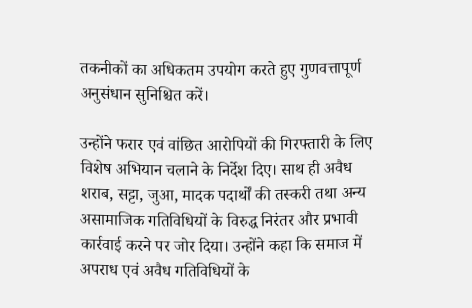तकनीकों का अधिकतम उपयोग करते हुए गुणवत्तापूर्ण अनुसंधान सुनिश्चित करें।

उन्होंने फरार एवं वांछित आरोपियों की गिरफ्तारी के लिए विशेष अभियान चलाने के निर्देश दिए। साथ ही अवैध शराब, सट्टा, जुआ, मादक पदार्थों की तस्करी तथा अन्य असामाजिक गतिविधियों के विरुद्ध निरंतर और प्रभावी कार्रवाई करने पर जोर दिया। उन्होंने कहा कि समाज में अपराध एवं अवैध गतिविधियों के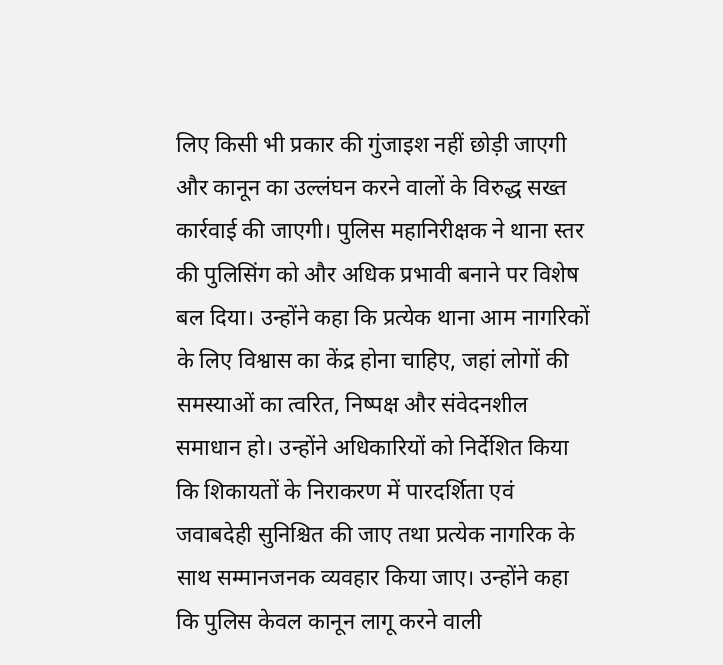लिए किसी भी प्रकार की गुंजाइश नहीं छोड़ी जाएगी और कानून का उल्लंघन करने वालों के विरुद्ध सख्त कार्रवाई की जाएगी। पुलिस महानिरीक्षक ने थाना स्तर की पुलिसिंग को और अधिक प्रभावी बनाने पर विशेष बल दिया। उन्होंने कहा कि प्रत्येक थाना आम नागरिकों के लिए विश्वास का केंद्र होना चाहिए, जहां लोगों की समस्याओं का त्वरित, निष्पक्ष और संवेदनशील समाधान हो। उन्होंने अधिकारियों को निर्देशित किया कि शिकायतों के निराकरण में पारदर्शिता एवं जवाबदेही सुनिश्चित की जाए तथा प्रत्येक नागरिक के साथ सम्मानजनक व्यवहार किया जाए। उन्होंने कहा कि पुलिस केवल कानून लागू करने वाली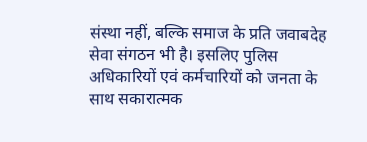संस्था नहीं, बल्कि समाज के प्रति जवाबदेह सेवा संगठन भी है। इसलिए पुलिस अधिकारियों एवं कर्मचारियों को जनता के साथ सकारात्मक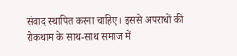संवाद स्थापित करना चाहिए। इससे अपराधों की रोकथाम के साथ-साथ समाज में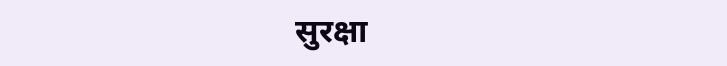सुरक्षा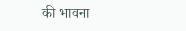की भावना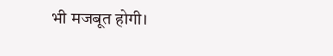भी मजबूत होगी।